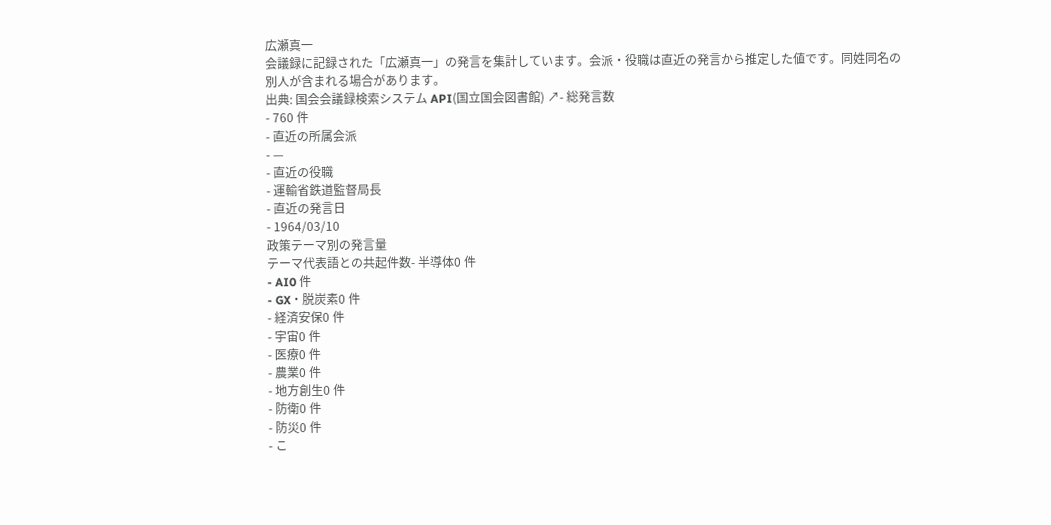広瀬真一
会議録に記録された「広瀬真一」の発言を集計しています。会派・役職は直近の発言から推定した値です。同姓同名の別人が含まれる場合があります。
出典: 国会会議録検索システム API(国立国会図書館) ↗- 総発言数
- 760 件
- 直近の所属会派
- —
- 直近の役職
- 運輸省鉄道監督局長
- 直近の発言日
- 1964/03/10
政策テーマ別の発言量
テーマ代表語との共起件数- 半導体0 件
- AI0 件
- GX・脱炭素0 件
- 経済安保0 件
- 宇宙0 件
- 医療0 件
- 農業0 件
- 地方創生0 件
- 防衛0 件
- 防災0 件
- こ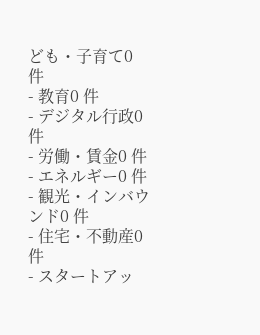ども・子育て0 件
- 教育0 件
- デジタル行政0 件
- 労働・賃金0 件
- エネルギー0 件
- 観光・インバウンド0 件
- 住宅・不動産0 件
- スタートアッ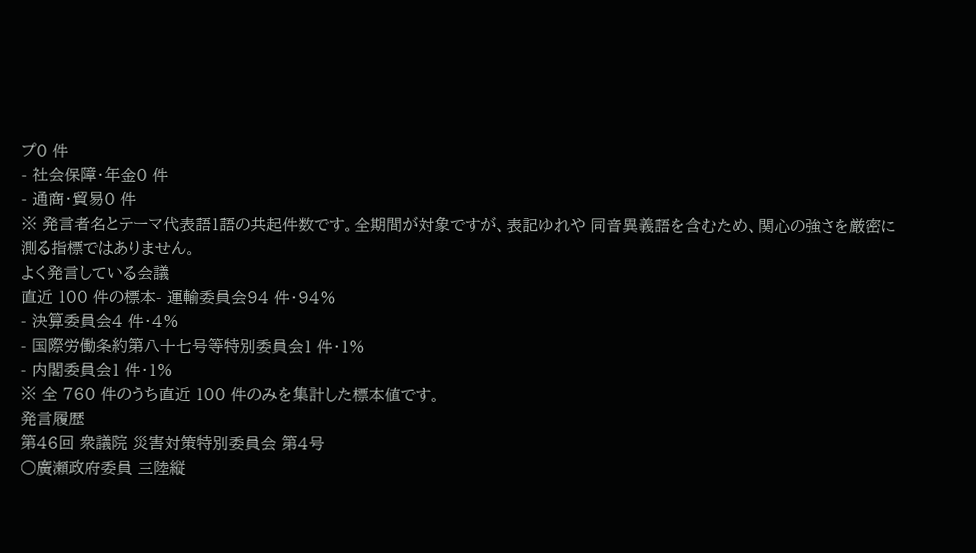プ0 件
- 社会保障・年金0 件
- 通商・貿易0 件
※ 発言者名とテーマ代表語1語の共起件数です。全期間が対象ですが、表記ゆれや 同音異義語を含むため、関心の強さを厳密に測る指標ではありません。
よく発言している会議
直近 100 件の標本- 運輸委員会94 件・94%
- 決算委員会4 件・4%
- 国際労働条約第八十七号等特別委員会1 件・1%
- 内閣委員会1 件・1%
※ 全 760 件のうち直近 100 件のみを集計した標本値です。
発言履歴
第46回 衆議院 災害対策特別委員会 第4号
○廣瀬政府委員 三陸縦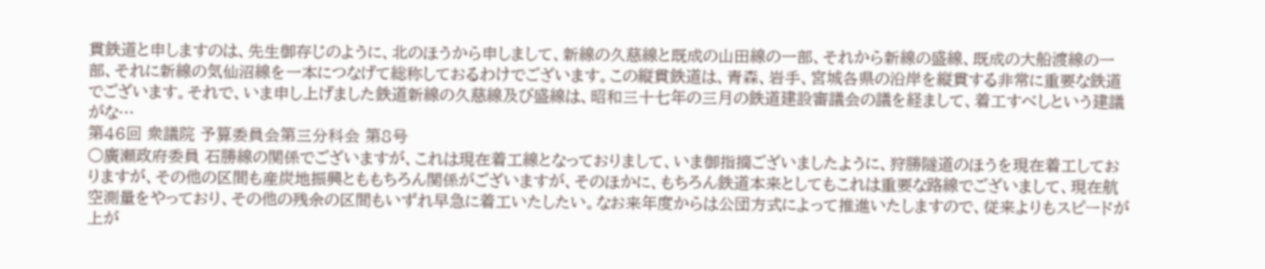貫鉄道と申しますのは、先生御存じのように、北のほうから申しまして、新線の久慈線と既成の山田線の一部、それから新線の盛線、既成の大船渡線の一部、それに新線の気仙沼線を一本につなげて総称しておるわけでございます。この縦貫鉄道は、青森、岩手、宮城各県の沿岸を縦貫する非常に重要な鉄道でございます。それで、いま申し上げました鉄道新線の久慈線及び盛線は、昭和三十七年の三月の鉄道建設審議会の議を経まして、着工すべしという建議がな…
第46回 衆議院 予算委員会第三分科会 第8号
○廣瀬政府委員 石勝線の関係でございますが、これは現在着工線となっておりまして、いま御指摘ございましたように、狩勝隧道のほうを現在着工しておりますが、その他の区間も産炭地振興とももちろん関係がございますが、そのほかに、もちろん鉄道本来としてもこれは重要な路線でございまして、現在航空測量をやっており、その他の残余の区間もいずれ早急に着工いたしたい。なお来年度からは公団方式によって推進いたしますので、従来よりもスピードが上が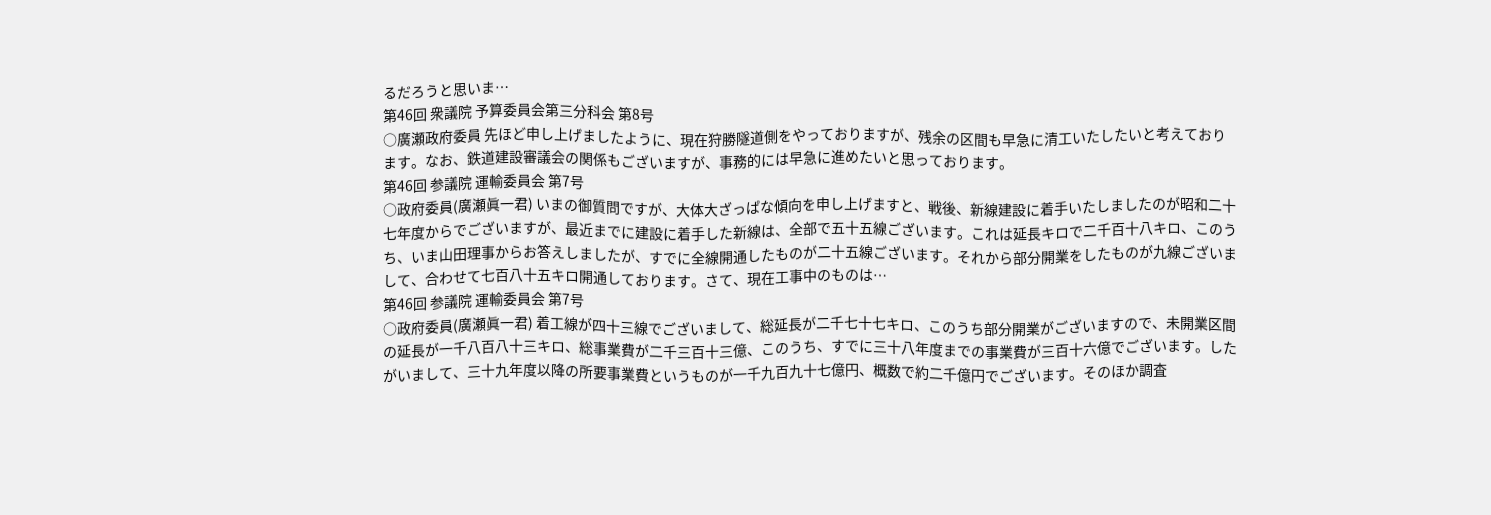るだろうと思いま…
第46回 衆議院 予算委員会第三分科会 第8号
○廣瀬政府委員 先ほど申し上げましたように、現在狩勝隧道側をやっておりますが、残余の区間も早急に清工いたしたいと考えております。なお、鉄道建設審議会の関係もございますが、事務的には早急に進めたいと思っております。
第46回 参議院 運輸委員会 第7号
○政府委員(廣瀬眞一君) いまの御質問ですが、大体大ざっぱな傾向を申し上げますと、戦後、新線建設に着手いたしましたのが昭和二十七年度からでございますが、最近までに建設に着手した新線は、全部で五十五線ございます。これは延長キロで二千百十八キロ、このうち、いま山田理事からお答えしましたが、すでに全線開通したものが二十五線ございます。それから部分開業をしたものが九線ございまして、合わせて七百八十五キロ開通しております。さて、現在工事中のものは…
第46回 参議院 運輸委員会 第7号
○政府委員(廣瀬眞一君) 着工線が四十三線でございまして、総延長が二千七十七キロ、このうち部分開業がございますので、未開業区間の延長が一千八百八十三キロ、総事業費が二千三百十三億、このうち、すでに三十八年度までの事業費が三百十六億でございます。したがいまして、三十九年度以降の所要事業費というものが一千九百九十七億円、概数で約二千億円でございます。そのほか調査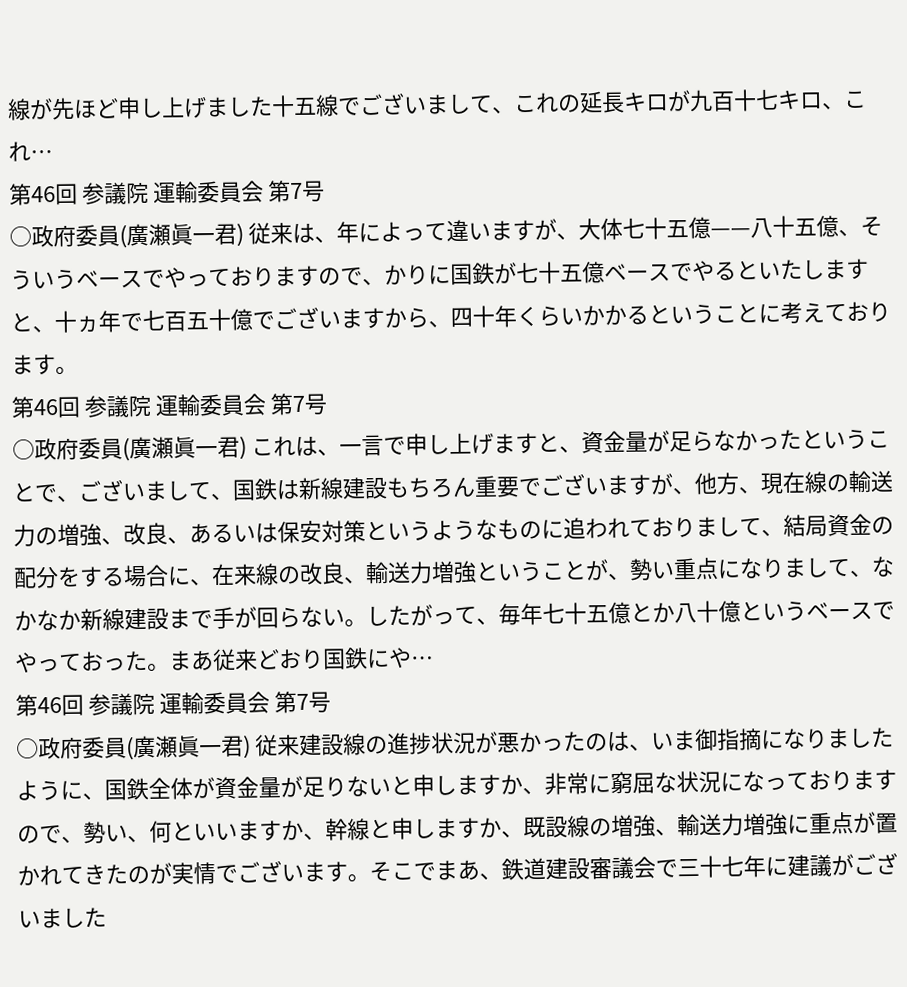線が先ほど申し上げました十五線でございまして、これの延長キロが九百十七キロ、これ…
第46回 参議院 運輸委員会 第7号
○政府委員(廣瀬眞一君) 従来は、年によって違いますが、大体七十五億——八十五億、そういうベースでやっておりますので、かりに国鉄が七十五億ベースでやるといたしますと、十ヵ年で七百五十億でございますから、四十年くらいかかるということに考えております。
第46回 参議院 運輸委員会 第7号
○政府委員(廣瀬眞一君) これは、一言で申し上げますと、資金量が足らなかったということで、ございまして、国鉄は新線建設もちろん重要でございますが、他方、現在線の輸送力の増強、改良、あるいは保安対策というようなものに追われておりまして、結局資金の配分をする場合に、在来線の改良、輸送力増強ということが、勢い重点になりまして、なかなか新線建設まで手が回らない。したがって、毎年七十五億とか八十億というベースでやっておった。まあ従来どおり国鉄にや…
第46回 参議院 運輸委員会 第7号
○政府委員(廣瀬眞一君) 従来建設線の進捗状況が悪かったのは、いま御指摘になりましたように、国鉄全体が資金量が足りないと申しますか、非常に窮屈な状況になっておりますので、勢い、何といいますか、幹線と申しますか、既設線の増強、輸送力増強に重点が置かれてきたのが実情でございます。そこでまあ、鉄道建設審議会で三十七年に建議がございました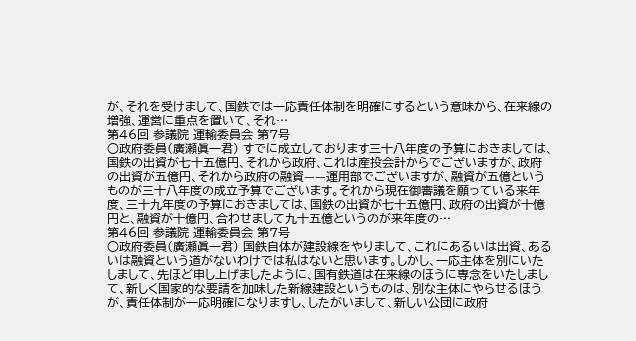が、それを受けまして、国鉄では一応責任体制を明確にするという意味から、在来線の増強、運営に重点を置いて、それ…
第46回 参議院 運輸委員会 第7号
○政府委員(廣瀬眞一君) すでに成立しております三十八年度の予算におきましては、国鉄の出資が七十五億円、それから政府、これは産投会計からでございますが、政府の出資が五億円、それから政府の融資——運用部でございますが、融資が五億というものが三十八年度の成立予算でございます。それから現在御審議を願っている来年度、三十九年度の予算におきましては、国鉄の出資が七十五億円、政府の出資が十億円と、融資が十億円、合わせまして九十五億というのが来年度の…
第46回 参議院 運輸委員会 第7号
○政府委員(廣瀬眞一君) 国鉄自体が建設線をやりまして、これにあるいは出資、あるいは融資という道がないわけでは私はないと思います。しかし、一応主体を別にいたしまして、先ほど申し上げましたように、国有鉄道は在来線のほうに専念をいたしまして、新しく国家的な要請を加味した新線建設というものは、別な主体にやらせるほうが、責任体制が一応明確になりますし、したがいまして、新しい公団に政府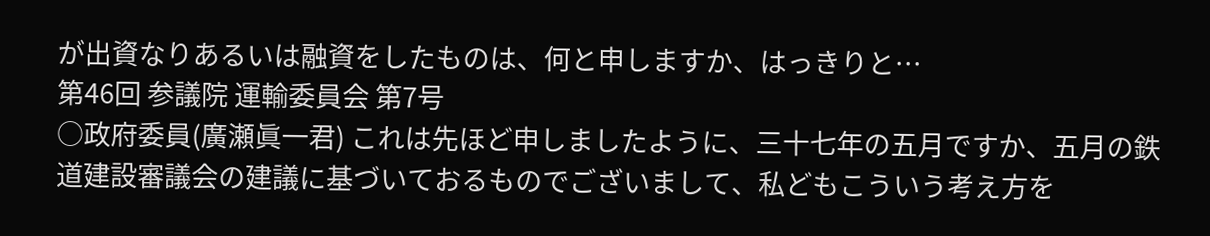が出資なりあるいは融資をしたものは、何と申しますか、はっきりと…
第46回 参議院 運輸委員会 第7号
○政府委員(廣瀬眞一君) これは先ほど申しましたように、三十七年の五月ですか、五月の鉄道建設審議会の建議に基づいておるものでございまして、私どもこういう考え方を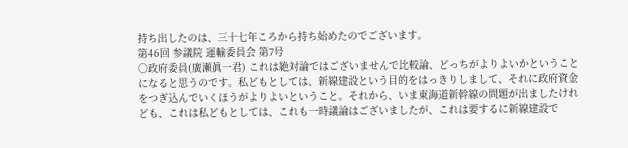持ち出したのは、三十七年ころから持ち始めたのでございます。
第46回 参議院 運輸委員会 第7号
○政府委員(廣瀬眞一君) これは絶対論ではございませんで比較論、どっちがよりよいかということになると思うのです。私どもとしては、新線建設という目的をはっきりしまして、それに政府資金をつぎ込んでいくほうがよりよいということ。それから、いま東海道新幹線の問題が出ましたけれども、これは私どもとしては、これも一時議論はございましたが、これは要するに新線建設で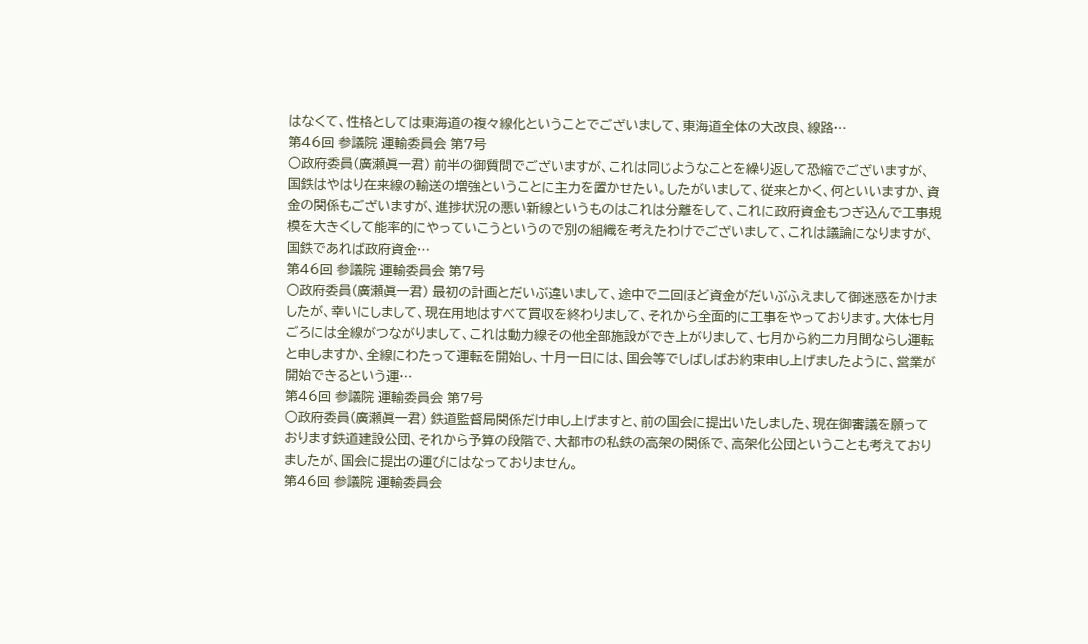はなくて、性格としては東海道の複々線化ということでございまして、東海道全体の大改良、線路…
第46回 参議院 運輸委員会 第7号
○政府委員(廣瀬眞一君) 前半の御質問でございますが、これは同じようなことを繰り返して恐縮でございますが、国鉄はやはり在来線の輸送の増強ということに主力を置かせたい。したがいまして、従来とかく、何といいますか、資金の関係もございますが、進捗状況の悪い新線というものはこれは分離をして、これに政府資金もつぎ込んで工事規模を大きくして能率的にやっていこうというので別の組織を考えたわけでございまして、これは議論になりますが、国鉄であれば政府資金…
第46回 参議院 運輸委員会 第7号
○政府委員(廣瀬眞一君) 最初の計画とだいぶ違いまして、途中で二回ほど資金がだいぶふえまして御迷惑をかけましたが、幸いにしまして、現在用地はすべて買収を終わりまして、それから全面的に工事をやっております。大体七月ごろには全線がつながりまして、これは動力線その他全部施設ができ上がりまして、七月から約二カ月間ならし運転と申しますか、全線にわたって運転を開始し、十月一日には、国会等でしばしばお約束申し上げましたように、営業が開始できるという運…
第46回 参議院 運輸委員会 第7号
○政府委員(廣瀬眞一君) 鉄道監督局関係だけ申し上げますと、前の国会に提出いたしました、現在御審議を願っております鉄道建設公団、それから予算の段階で、大都市の私鉄の高架の関係で、高架化公団ということも考えておりましたが、国会に提出の運びにはなっておりません。
第46回 参議院 運輸委員会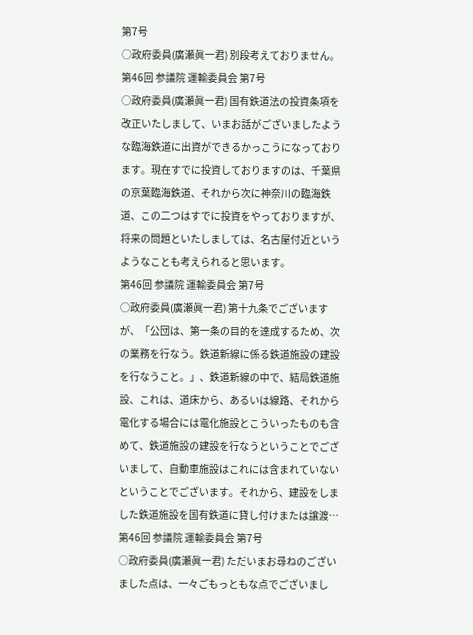第7号
○政府委員(廣瀬眞一君) 別段考えておりません。
第46回 参議院 運輸委員会 第7号
○政府委員(廣瀬眞一君) 国有鉄道法の投資条項を改正いたしまして、いまお話がございましたような臨海鉄道に出資ができるかっこうになっております。現在すでに投資しておりますのは、千葉県の京葉臨海鉄道、それから次に神奈川の臨海鉄道、この二つはすでに投資をやっておりますが、将来の問題といたしましては、名古屋付近というようなことも考えられると思います。
第46回 参議院 運輸委員会 第7号
○政府委員(廣瀬眞一君) 第十九条でございますが、「公団は、第一条の目的を達成するため、次の業務を行なう。鉄道新線に係る鉄道施設の建設を行なうこと。」、鉄道新線の中で、結局鉄道施設、これは、道床から、あるいは線路、それから電化する場合には電化施設とこういったものも含めて、鉄道施設の建設を行なうということでございまして、自動車施設はこれには含まれていないということでございます。それから、建設をしました鉄道施設を国有鉄道に貸し付けまたは譲渡…
第46回 参議院 運輸委員会 第7号
○政府委員(廣瀬眞一君) ただいまお尋ねのございました点は、一々ごもっともな点でございまし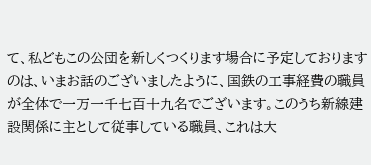て、私どもこの公団を新しくつくります場合に予定しておりますのは、いまお話のございましたように、国鉄の工事経費の職員が全体で一万一千七百十九名でございます。このうち新線建設関係に主として従事している職員、これは大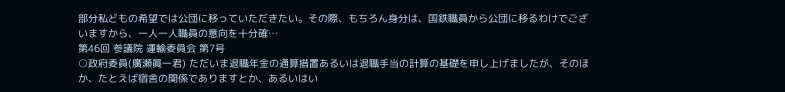部分私どもの希望では公団に移っていただきたい。その際、もちろん身分は、国鉄職員から公団に移るわけでございますから、一人一人職員の意向を十分確…
第46回 参議院 運輸委員会 第7号
○政府委員(廣瀬眞一君) ただいま退職年金の通算措置あるいは退職手当の計算の基礎を申し上げましたが、そのほか、たとえば宿舎の関係でありますとか、あるいはい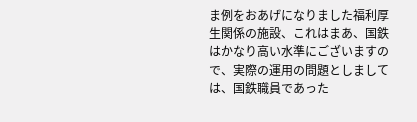ま例をおあげになりました福利厚生関係の施設、これはまあ、国鉄はかなり高い水準にございますので、実際の運用の問題としましては、国鉄職員であった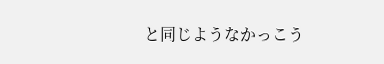と同じようなかっこう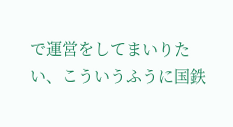で運営をしてまいりたい、こういうふうに国鉄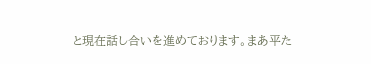と現在話し合いを進めております。まあ平た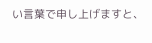い言葉で申し上げますと、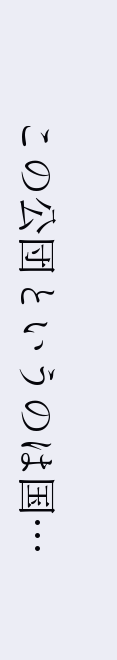この公団というのは国…